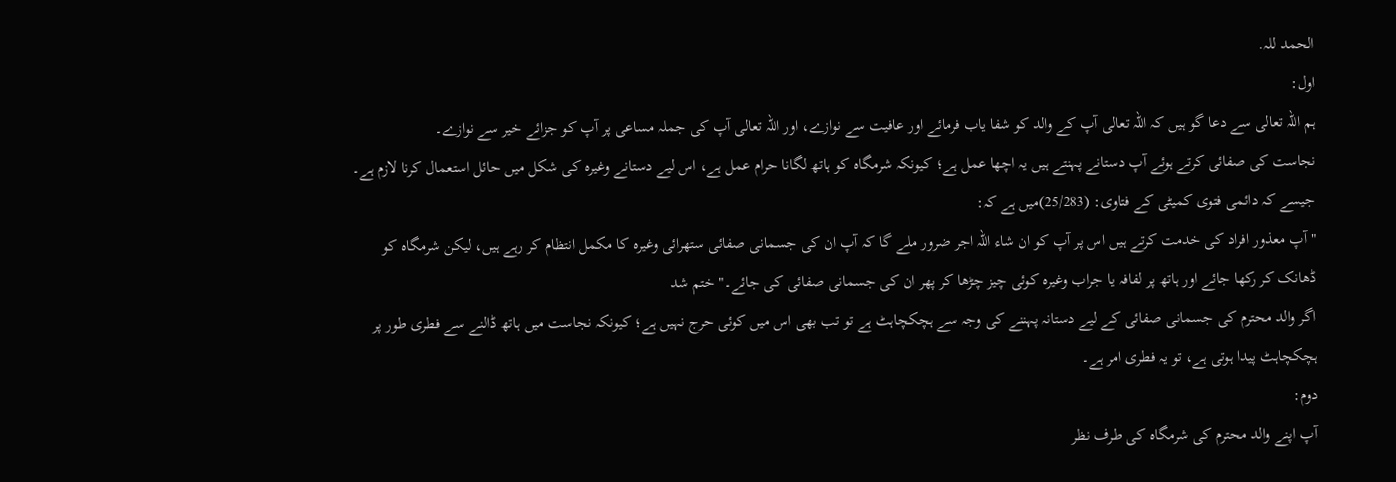الحمد للہ.
اول:
ہم اللہ تعالی سے دعا گو ہیں کہ اللہ تعالی آپ کے والد کو شفا یاب فرمائے اور عافیت سے نوازے، اور اللہ تعالی آپ کی جملہ مساعی پر آپ کو جزائے خیر سے نوازے۔
نجاست کی صفائی کرتے ہوئے آپ دستانے پہنتے ہیں یہ اچھا عمل ہے؛ کیونکہ شرمگاہ کو ہاتھ لگانا حرام عمل ہے، اس لیے دستانے وغیرہ کی شکل میں حائل استعمال کرنا لازم ہے۔
جیسے کہ دائمی فتوی کمیٹی کے فتاوی: (25/283)میں ہے کہ:
"آپ معذور افراد کی خدمت کرتے ہیں اس پر آپ کو ان شاء اللہ اجر ضرور ملے گا کہ آپ ان کی جسمانی صفائی ستھرائی وغیرہ کا مکمل انتظام کر رہے ہیں، لیکن شرمگاہ کو ڈھانک کر رکھا جائے اور ہاتھ پر لفافہ یا جراب وغیرہ کوئی چیز چڑھا کر پھر ان کی جسمانی صفائی کی جائے۔" ختم شد
اگر والد محترم کی جسمانی صفائی کے لیے دستانہ پہننے کی وجہ سے ہچکچاہٹ ہے تو تب بھی اس میں کوئی حرج نہیں ہے؛ کیونکہ نجاست میں ہاتھ ڈالنے سے فطری طور پر ہچکچاہٹ پیدا ہوتی ہے، تو یہ فطری امر ہے۔
دوم:
آپ اپنے والد محترم کی شرمگاہ کی طرف نظر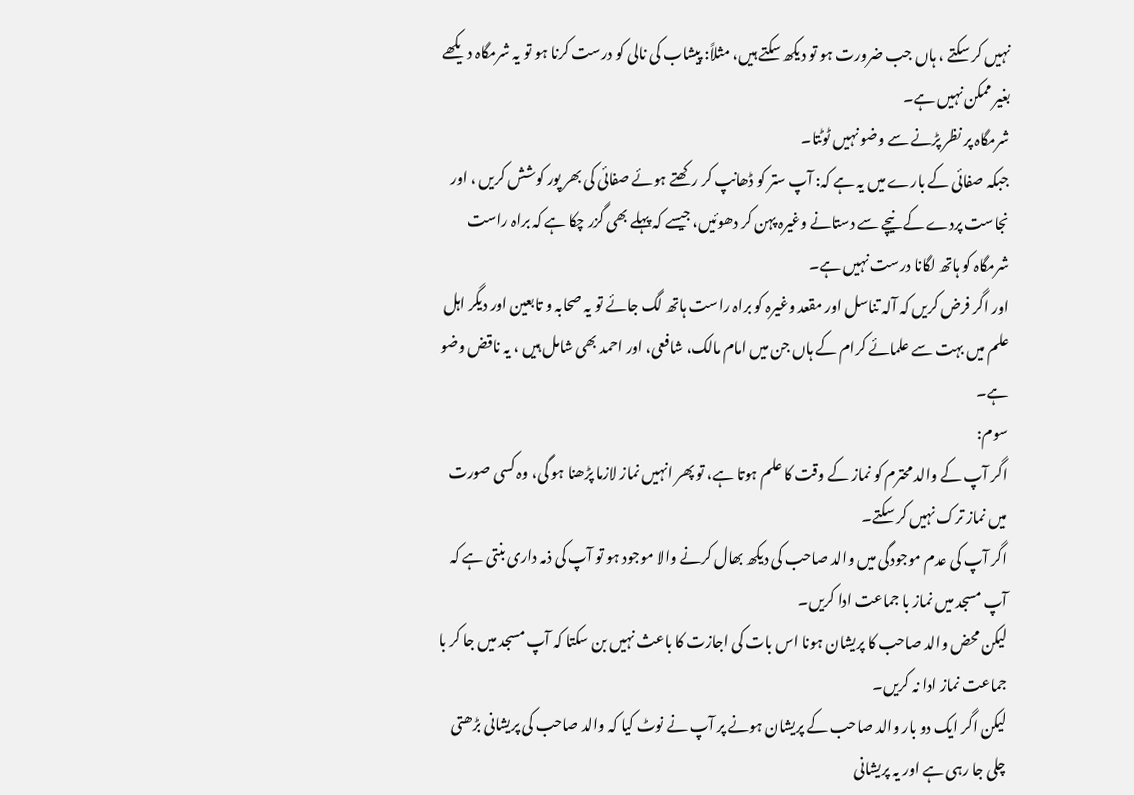نہیں کر سکتے ، ہاں جب ضرورت ہو تو دیکھ سکتے ہیں، مثلاً: پیشاب کی نالی کو درست کرنا ہو تو یہ شرمگاہ دیکھے بغیر ممکن نہیں ہے۔
شرمگاہ پر نظر پڑنے سے وضو نہیں ٹوٹتا۔
جبکہ صفائی کے بارے میں یہ ہے کہ: آپ ستر کو ڈھانپ کر رکھتے ہوئے صفائی کی بھر پور کوشش کریں ، اور نجاست پردے کے نیچے سے دستانے وغیرہ پہن کر دھوئیں، جیسے کہ پہلے بھی گزر چکا ہے کہ براہ راست شرمگاہ کو ہاتھ لگانا درست نہیں ہے۔
اور اگر فرض کریں کہ آلہ تناسل اور مقعد وغیرہ کو براہ راست ہاتھ لگ جائے تو یہ صحابہ و تابعین اور دیگر اہل علم میں بہت سے علمائے کرام کے ہاں جن میں امام مالک، شافعی، اور احمد بھی شامل ہیں ، یہ ناقض وضو ہے۔
سوم:
اگر آپ کے والد محترم کو نماز کے وقت کا علم ہوتا ہے، تو پھر انہیں نماز لازما پڑھنا ہو گی، وہ کسی صورت میں نماز ترک نہیں کر سکتے۔
اگر آپ کی عدم موجودگی میں والد صاحب کی دیکھ بھال کرنے والا موجود ہو تو آپ کی ذمہ داری بنتی ہے کہ آپ مسجد میں نماز با جماعت ادا کریں۔
لیکن محض والد صاحب کا پریشان ہونا اس بات کی اجازت کا باعث نہیں بن سکتا کہ آپ مسجد میں جا کر با جماعت نماز ادا نہ کریں۔
لیکن اگر ایک دو بار والد صاحب کے پریشان ہونے پر آپ نے نوٹ کیا کہ والد صاحب کی پریشانی بڑھتی چلی جا رہی ہے اور یہ پریشانی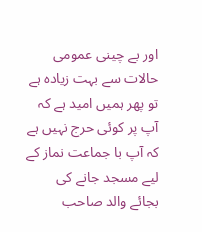اور بے چینی عمومی حالات سے بہت زیادہ ہے تو پھر ہمیں امید ہے کہ آپ پر کوئی حرج نہیں ہے کہ آپ با جماعت نماز کے لیے مسجد جانے کی بجائے والد صاحب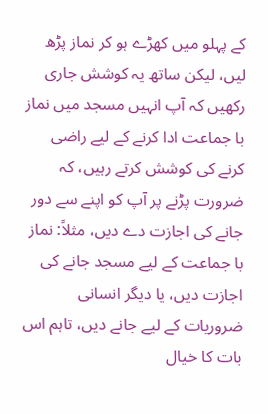کے پہلو میں کھڑے ہو کر نماز پڑھ لیں، لیکن ساتھ یہ کوشش جاری رکھیں کہ آپ انہیں مسجد میں نماز با جماعت ادا کرنے کے لیے راضی کرنے کی کوشش کرتے رہیں، کہ ضرورت پڑنے پر آپ کو اپنے سے دور جانے کی اجازت دے دیں، مثلاً: نماز با جماعت کے لیے مسجد جانے کی اجازت دیں، یا دیگر انسانی ضروریات کے لیے جانے دیں، تاہم اس بات کا خیال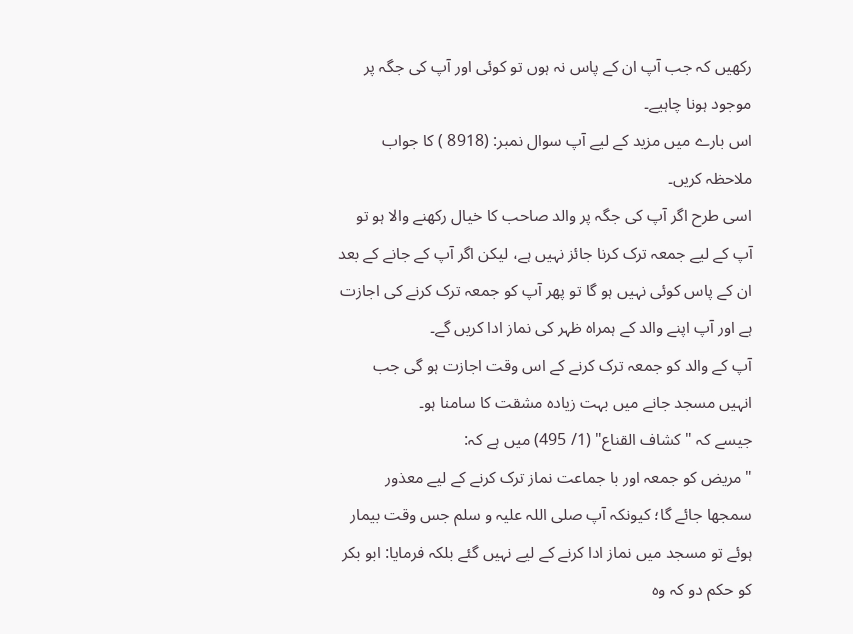رکھیں کہ جب آپ ان کے پاس نہ ہوں تو کوئی اور آپ کی جگہ پر موجود ہونا چاہیے۔
اس بارے میں مزید کے لیے آپ سوال نمبر: (8918 ) کا جواب ملاحظہ کریں۔
اسی طرح اگر آپ کی جگہ پر والد صاحب کا خیال رکھنے والا ہو تو آپ کے لیے جمعہ ترک کرنا جائز نہیں ہے، لیکن اگر آپ کے جانے کے بعد ان کے پاس کوئی نہیں ہو گا تو پھر آپ کو جمعہ ترک کرنے کی اجازت ہے اور آپ اپنے والد کے ہمراہ ظہر کی نماز ادا کریں گے۔
آپ کے والد کو جمعہ ترک کرنے کے اس وقت اجازت ہو گی جب انہیں مسجد جانے میں بہت زیادہ مشقت کا سامنا ہو۔
جیسے کہ "كشاف القناع" (1/ 495) میں ہے کہ:
"مریض کو جمعہ اور با جماعت نماز ترک کرنے کے لیے معذور سمجھا جائے گا؛ کیونکہ آپ صلی اللہ علیہ و سلم جس وقت بیمار ہوئے تو مسجد میں نماز ادا کرنے کے لیے نہیں گئے بلکہ فرمایا: ابو بکر کو حکم دو کہ وہ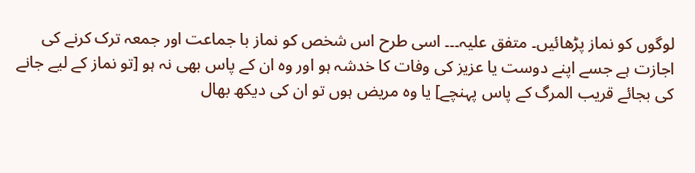لوگوں کو نماز پڑھائیں۔ متفق علیہ۔۔۔ اسی طرح اس شخص کو نماز با جماعت اور جمعہ ترک کرنے کی اجازت ہے جسے اپنے دوست یا عزیز کی وفات کا خدشہ ہو اور وہ ان کے پاس بھی نہ ہو [تو نماز کے لیے جانے کی بجائے قریب المرگ کے پاس پہنچے] یا وہ مریض ہوں تو ان کی دیکھ بھال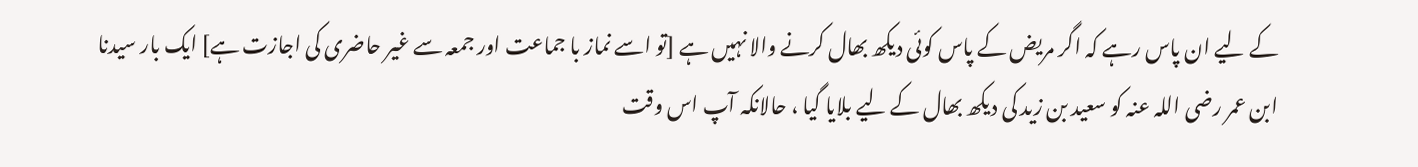کے لیے ان پاس رہے کہ اگر مریض کے پاس کوئی دیکھ بھال کرنے والا نہیں ہے [تو اسے نماز با جماعت اور جمعہ سے غیر حاضری کی اجازت ہے] ایک بار سیدنا ابن عمر رضی اللہ عنہ کو سعید بن زید کی دیکھ بھال کے لیے بلایا گیا ، حالانکہ آپ اس وقت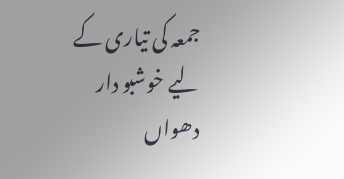جمعہ کی تیاری کے لیے خوشبو دار دھواں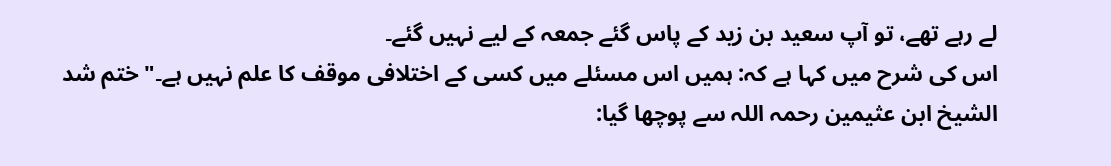لے رہے تھے، تو آپ سعید بن زید کے پاس گئے جمعہ کے لیے نہیں گئے۔
اس کی شرح میں کہا ہے کہ: ہمیں اس مسئلے میں کسی کے اختلافی موقف کا علم نہیں ہے۔" ختم شد
الشیخ ابن عثیمین رحمہ اللہ سے پوچھا گیا: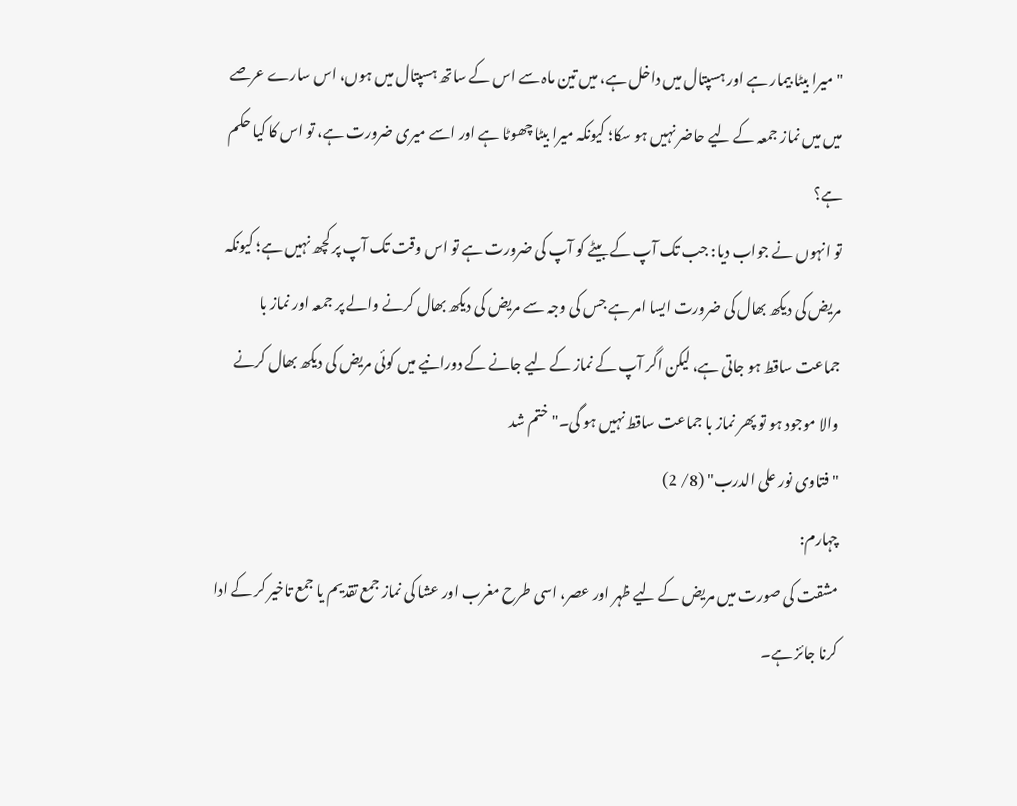"میرا بیٹا بیمار ہے اور ہسپتال میں داخل ہے، میں تین ماہ سے اس کے ساتھ ہسپتال میں ہوں، اس سارے عرصے میں میں نماز جمعہ کے لیے حاضر نہیں ہو سکا؛ کیونکہ میرا بیٹا چھوٹا ہے اور اسے میری ضرورت ہے، تو اس کا کیا حکم ہے؟
تو انہوں نے جواب دیا: جب تک آپ کے بیٹے کو آپ کی ضرورت ہے تو اس وقت تک آپ پر کچھ نہیں ہے؛ کیونکہ مریض کی دیکھ بھال کی ضرورت ایسا امر ہے جس کی وجہ سے مریض کی دیکھ بھال کرنے والے پر جمعہ اور نماز با جماعت ساقط ہو جاتی ہے، لیکن اگر آپ کے نماز کے لیے جانے کے دورانیے میں کوئی مریض کی دیکھ بھال کرنے والا موجود ہو تو پھر نماز با جماعت ساقط نہیں ہو گی۔" ختم شد
"فتاوى نور على الدرب" (8/ 2)
چہارم:
مشقت کی صورت میں مریض کے لیے ظہر اور عصر، اسی طرح مغرب اور عشا کی نماز جمع تقدیم یا جمع تاخیر کر کے ادا کرنا جائز ہے۔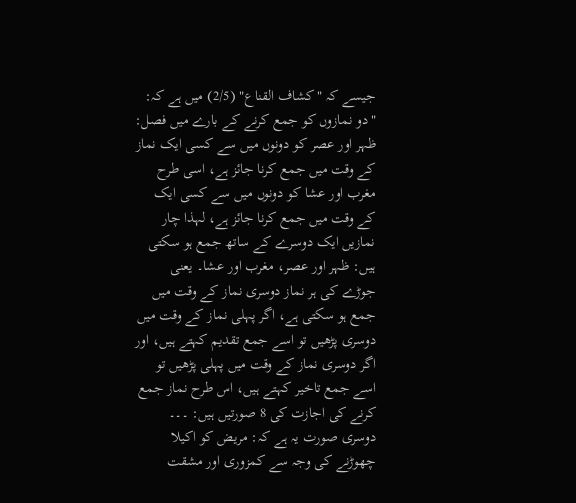جیسے کہ "كشاف القناع" (2/5) میں ہے کہ:
"دو نمازوں کو جمع کرنے کے بارے میں فصل: ظہر اور عصر کو دونوں میں سے کسی ایک نماز کے وقت میں جمع کرنا جائز ہے، اسی طرح مغرب اور عشا کو دونوں میں سے کسی ایک کے وقت میں جمع کرنا جائز ہے، لہذا چار نمازیں ایک دوسرے کے ساتھ جمع ہو سکتی ہیں: ظہر اور عصر، مغرب اور عشا۔ یعنی جوڑے کی ہر نماز دوسری نماز کے وقت میں جمع ہو سکتی ہے، اگر پہلی نماز کے وقت میں دوسری پڑھیں تو اسے جمع تقدیم کہتے ہیں، اور اگر دوسری نماز کے وقت میں پہلی پڑھیں تو اسے جمع تاخیر کہتے ہیں، اس طرح نماز جمع کرنے کی اجازت کی 8 صورتیں ہیں: ۔۔۔ دوسری صورت یہ ہے کہ: مریض کو اکیلا چھوڑنے کی وجہ سے کمزوری اور مشقت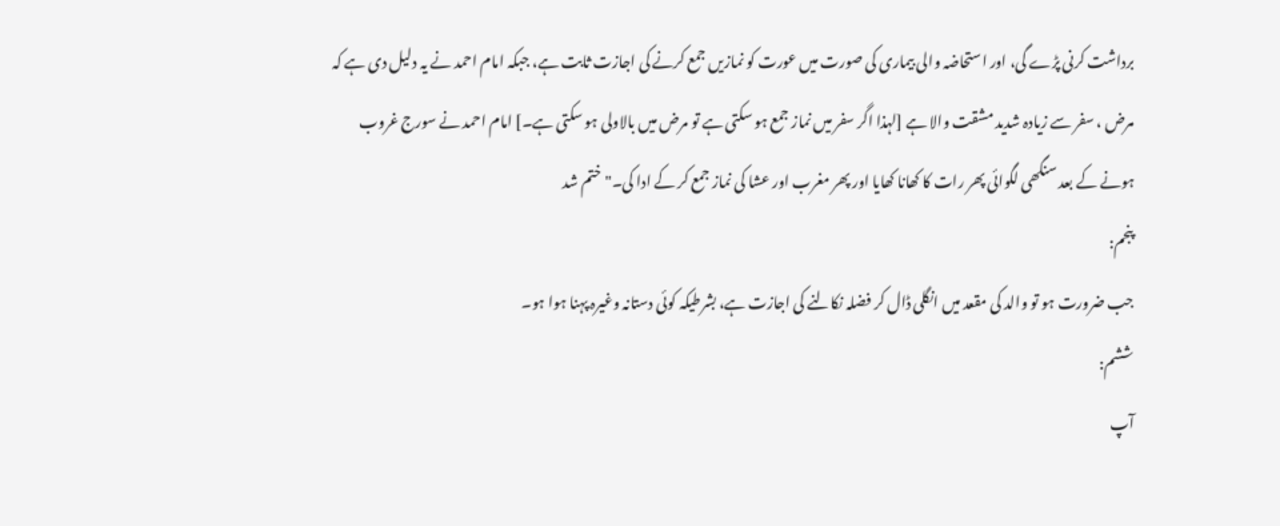برداشت کرنی پڑے گی، اور استحاضہ والی بیماری کی صورت میں عورت کو نمازیں جمع کرنے کی اجازت ثابت ہے، جبکہ امام احمد نے یہ دلیل دی ہے کہ مرض ، سفر سے زیادہ شدید مشقت والا ہے [لہذا اگر سفر میں نماز جمع ہو سکتی ہے تو مرض میں بالاولی ہو سکتی ہے۔] امام احمد نے سورج غروب ہونے کے بعد سنگھی لگوائی پھر رات کا کھانا کھایا اور پھر مغرب اور عشا کی نماز جمع کر کے ادا کی۔" ختم شد
پنجم:
جب ضرورت ہو تو والد کی مقعد میں انگلی ڈال کر فضلہ نکالنے کی اجازت ہے، بشرطیکہ کوئی دستانہ وغیرہ پہنا ہوا ہو۔
ششم:
آپ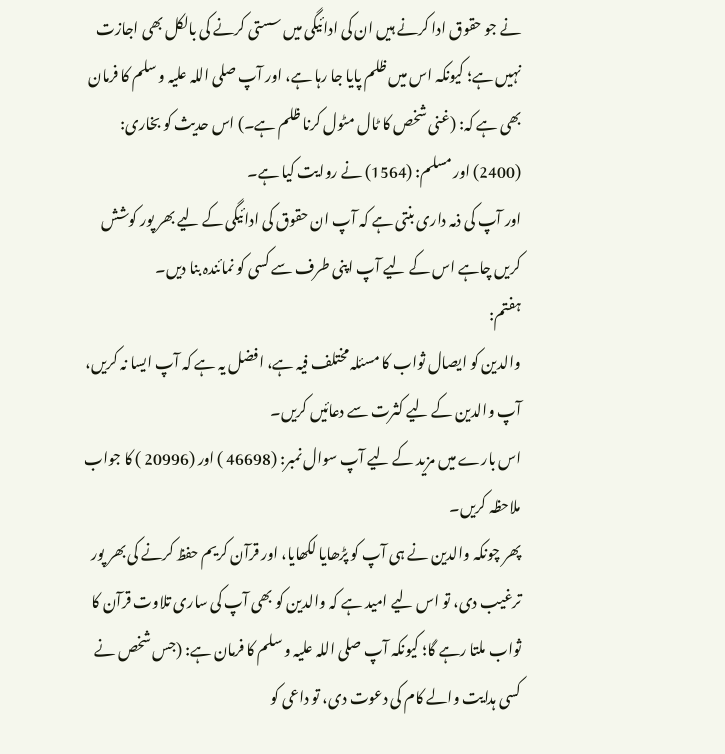نے جو حقوق ادا کرنے ہیں ان کی ادائیگی میں سستی کرنے کی بالکل بھی اجازت نہیں ہے؛ کیونکہ اس میں ظلم پایا جا رہا ہے، اور آپ صلی اللہ علیہ و سلم کا فرمان بھی ہے کہ: (غنی شخص کا ٹال مٹول کرنا ظلم ہے۔) اس حدیث کو بخاری: (2400) اور مسلم: (1564) نے روایت کیا ہے۔
اور آپ کی ذمہ داری بنتی ہے کہ آپ ان حقوق کی ادائیگی کے لیے بھر پور کوشش کریں چاہے اس کے لیے آپ اپنی طرف سے کسی کو نمائندہ بنا دیں۔
ہفتم:
والدین کو ایصال ثواب کا مسئلہ مختلف فیہ ہے، افضل یہ ہے کہ آپ ایسا نہ کریں، آپ والدین کے لیے کثرت سے دعائیں کریں۔
اس بارے میں مزید کے لیے آپ سوال نمبر: (46698 ) اور (20996 ) کا جواب ملاحظہ کریں۔
پھر چونکہ والدین نے ہی آپ کو پڑھایا لکھایا، اور قرآن کریم حفظ کرنے کی بھر پور ترغیب دی، تو اس لیے امید ہے کہ والدین کو بھی آپ کی ساری تلاوت قرآن کا ثواب ملتا رہے گا؛ کیونکہ آپ صلی اللہ علیہ و سلم کا فرمان ہے: (جس شخص نے کسی ہدایت والے کام کی دعوت دی، تو داعی کو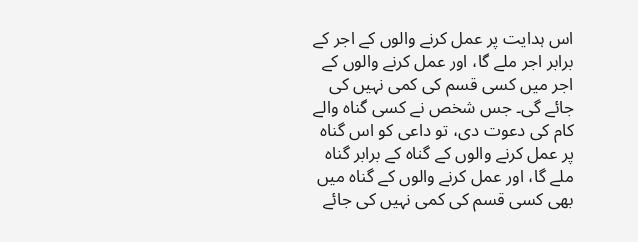اس ہدایت پر عمل کرنے والوں کے اجر کے برابر اجر ملے گا، اور عمل کرنے والوں کے اجر میں کسی قسم کی کمی نہیں کی جائے گی۔ جس شخص نے کسی گناہ والے کام کی دعوت دی، تو داعی کو اس گناہ پر عمل کرنے والوں کے گناہ کے برابر گناہ ملے گا، اور عمل کرنے والوں کے گناہ میں بھی کسی قسم کی کمی نہیں کی جائے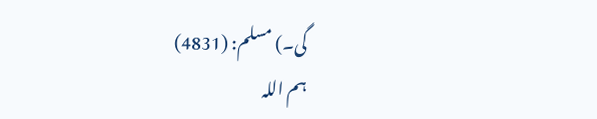گی۔) مسلم: (4831)
ہم اللہ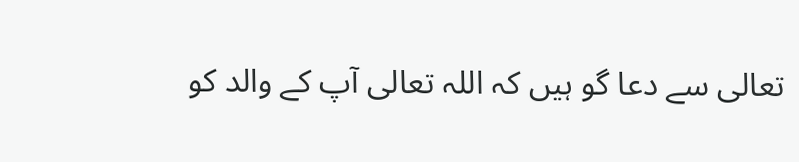تعالی سے دعا گو ہیں کہ اللہ تعالی آپ کے والد کو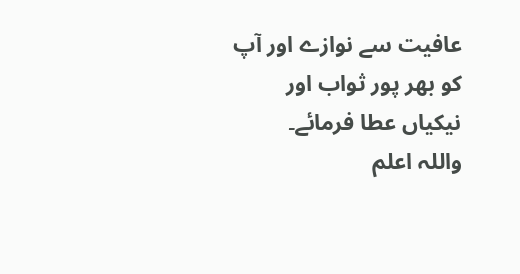عافیت سے نوازے اور آپ کو بھر پور ثواب اور نیکیاں عطا فرمائے۔
واللہ اعلم